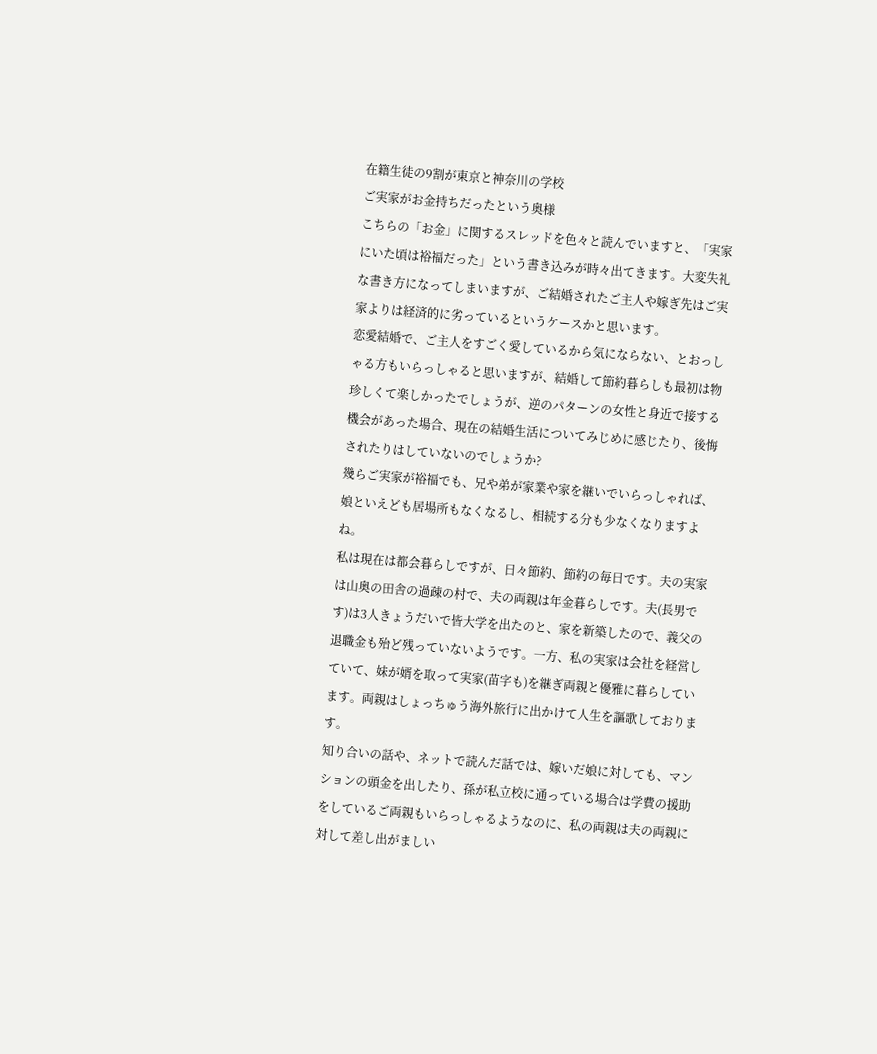在籍生徒の9割が東京と神奈川の学校
ご実家がお金持ちだったという奥様
こちらの「お金」に関するスレッドを色々と読んでいますと、「実家にいた頃は裕福だった」という書き込みが時々出てきます。大変失礼な書き方になってしまいますが、ご結婚されたご主人や嫁ぎ先はご実家よりは経済的に劣っているというケースかと思います。
恋愛結婚で、ご主人をすごく愛しているから気にならない、とおっしゃる方もいらっしゃると思いますが、結婚して節約暮らしも最初は物珍しくて楽しかったでしょうが、逆のパターンの女性と身近で接する機会があった場合、現在の結婚生活についてみじめに感じたり、後悔されたりはしていないのでしょうか?
幾らご実家が裕福でも、兄や弟が家業や家を継いでいらっしゃれば、娘といえども居場所もなくなるし、相続する分も少なくなりますよね。
私は現在は都会暮らしですが、日々節約、節約の毎日です。夫の実家は山奥の田舎の過疎の村で、夫の両親は年金暮らしです。夫(長男です)は3人きょうだいで皆大学を出たのと、家を新築したので、義父の退職金も殆ど残っていないようです。一方、私の実家は会社を経営していて、妹が婿を取って実家(苗字も)を継ぎ両親と優雅に暮らしています。両親はしょっちゅう海外旅行に出かけて人生を謳歌しております。
知り合いの話や、ネットで読んだ話では、嫁いだ娘に対しても、マンションの頭金を出したり、孫が私立校に通っている場合は学費の援助をしているご両親もいらっしゃるようなのに、私の両親は夫の両親に対して差し出がましい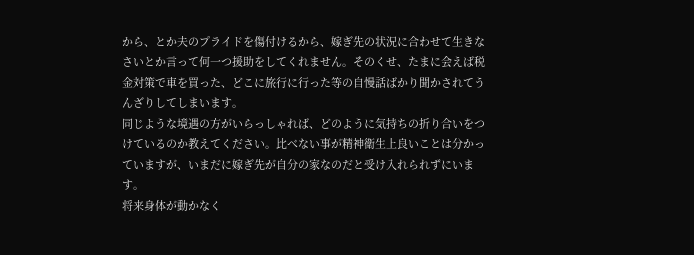から、とか夫のプライドを傷付けるから、嫁ぎ先の状況に合わせて生きなさいとか言って何一つ援助をしてくれません。そのくせ、たまに会えば税金対策で車を買った、どこに旅行に行った等の自慢話ばかり聞かされてうんざりしてしまいます。
同じような境遇の方がいらっしゃれば、どのように気持ちの折り合いをつけているのか教えてください。比べない事が精神衛生上良いことは分かっていますが、いまだに嫁ぎ先が自分の家なのだと受け入れられずにいます。
将来身体が動かなく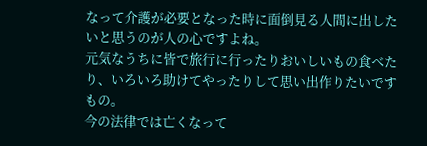なって介護が必要となった時に面倒見る人間に出したいと思うのが人の心ですよね。
元気なうちに皆で旅行に行ったりおいしいもの食べたり、いろいろ助けてやったりして思い出作りたいですもの。
今の法律では亡くなって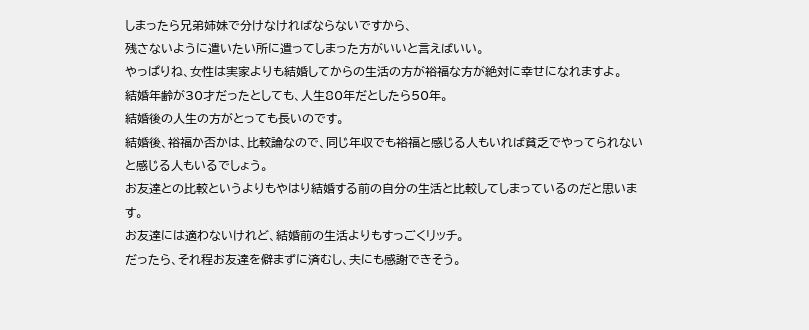しまったら兄弟姉妹で分けなければならないですから、
残さないように遣いたい所に遣ってしまった方がいいと言えばいい。
やっぱりね、女性は実家よりも結婚してからの生活の方が裕福な方が絶対に幸せになれますよ。
結婚年齢が30才だったとしても、人生80年だとしたら50年。
結婚後の人生の方がとっても長いのです。
結婚後、裕福か否かは、比較論なので、同じ年収でも裕福と感じる人もいれば貧乏でやってられないと感じる人もいるでしょう。
お友達との比較というよりもやはり結婚する前の自分の生活と比較してしまっているのだと思います。
お友達には適わないけれど、結婚前の生活よりもすっごくリッチ。
だったら、それ程お友達を僻まずに済むし、夫にも感謝できそう。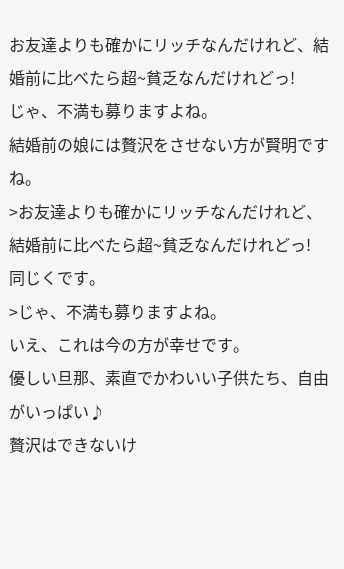お友達よりも確かにリッチなんだけれど、結婚前に比べたら超~貧乏なんだけれどっ!
じゃ、不満も募りますよね。
結婚前の娘には贅沢をさせない方が賢明ですね。
>お友達よりも確かにリッチなんだけれど、結婚前に比べたら超~貧乏なんだけれどっ!
同じくです。
>じゃ、不満も募りますよね。
いえ、これは今の方が幸せです。
優しい旦那、素直でかわいい子供たち、自由がいっぱい♪
贅沢はできないけ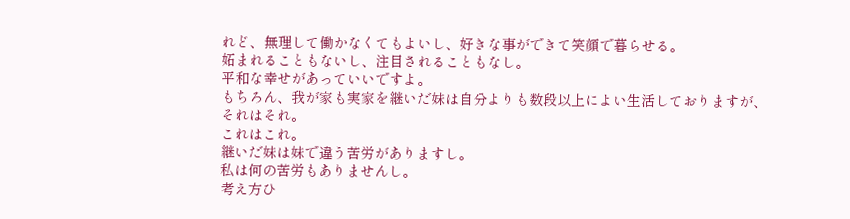れど、無理して働かなくてもよいし、好きな事ができて笑顔で暮らせる。
妬まれることもないし、注目されることもなし。
平和な幸せがあっていいですよ。
もちろん、我が家も実家を継いだ妹は自分よりも数段以上によい生活しておりますが、
それはそれ。
これはこれ。
継いだ妹は妹で違う苦労がありますし。
私は何の苦労もありませんし。
考え方ひ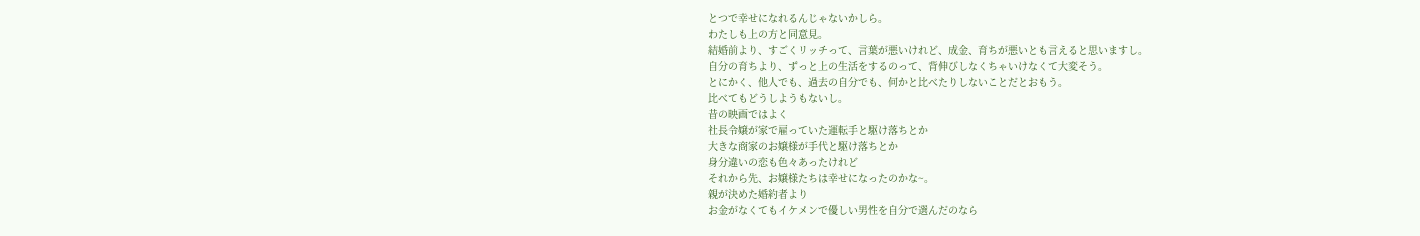とつで幸せになれるんじゃないかしら。
わたしも上の方と同意見。
結婚前より、すごくリッチって、言葉が悪いけれど、成金、育ちが悪いとも言えると思いますし。
自分の育ちより、ずっと上の生活をするのって、背伸びしなくちゃいけなくて大変そう。
とにかく、他人でも、過去の自分でも、何かと比べたりしないことだとおもう。
比べてもどうしようもないし。
昔の映画ではよく
社長令嬢が家で雇っていた運転手と駆け落ちとか
大きな商家のお嬢様が手代と駆け落ちとか
身分違いの恋も色々あったけれど
それから先、お嬢様たちは幸せになったのかな~。
親が決めた婚約者より
お金がなくてもイケメンで優しい男性を自分で選んだのなら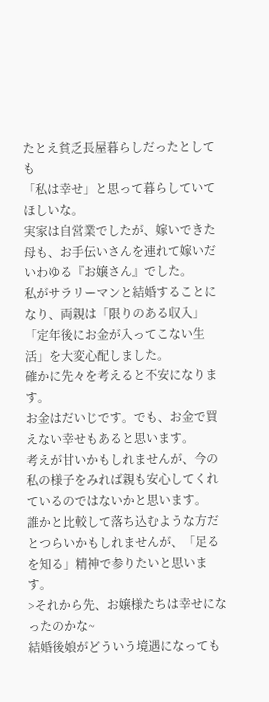たとえ貧乏長屋暮らしだったとしても
「私は幸せ」と思って暮らしていてほしいな。
実家は自営業でしたが、嫁いできた母も、お手伝いさんを連れて嫁いだいわゆる『お嬢さん』でした。
私がサラリーマンと結婚することになり、両親は「限りのある収入」「定年後にお金が入ってこない生活」を大変心配しました。
確かに先々を考えると不安になります。
お金はだいじです。でも、お金で買えない幸せもあると思います。
考えが甘いかもしれませんが、今の私の様子をみれば親も安心してくれているのではないかと思います。
誰かと比較して落ち込むような方だとつらいかもしれませんが、「足るを知る」精神で参りたいと思います。
>それから先、お嬢様たちは幸せになったのかな~
結婚後娘がどういう境遇になっても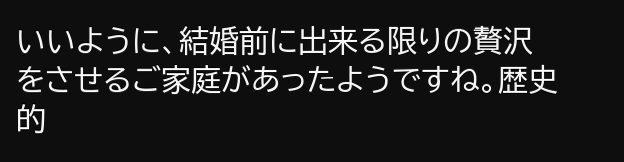いいように、結婚前に出来る限りの贅沢をさせるご家庭があったようですね。歴史的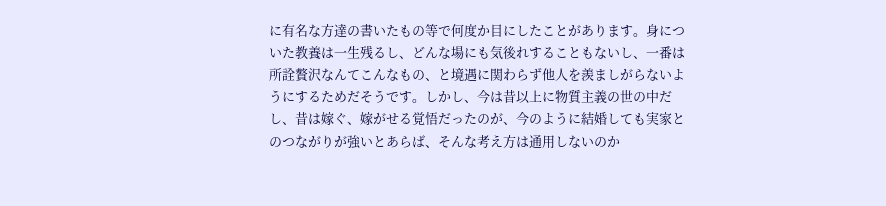に有名な方達の書いたもの等で何度か目にしたことがあります。身についた教養は一生残るし、どんな場にも気後れすることもないし、一番は所詮贅沢なんてこんなもの、と境遇に関わらず他人を羨ましがらないようにするためだそうです。しかし、今は昔以上に物質主義の世の中だし、昔は嫁ぐ、嫁がせる覚悟だったのが、今のように結婚しても実家とのつながりが強いとあらば、そんな考え方は通用しないのか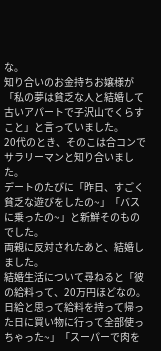な。
知り合いのお金持ちお嬢様が「私の夢は貧乏な人と結婚して古いアパートで子沢山でくらすこと」と言っていました。
20代のとき、そのこは合コンでサラリーマンと知り合いました。
デートのたびに「昨日、すごく貧乏な遊びをしたの~」「バスに乗ったの~」と新鮮そのものでした。
両親に反対されたあと、結婚しました。
結婚生活について尋ねると「彼の給料って、20万円ほどなの。日給と思って給料を持って帰った日に買い物に行って全部使っちゃった~」「スーパーで肉を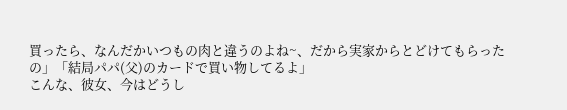買ったら、なんだかいつもの肉と違うのよね~、だから実家からとどけてもらったの」「結局パパ(父)のカードで買い物してるよ」
こんな、彼女、今はどうし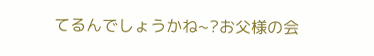てるんでしょうかね~?お父様の会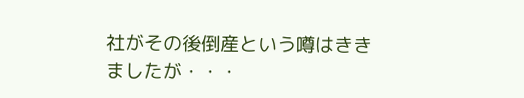社がその後倒産という噂はききましたが・・・